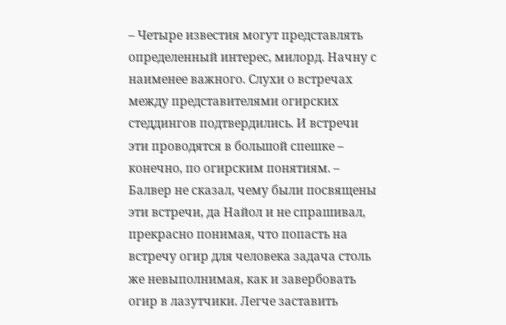– Четыре известия могут представлять определенный интерес, милорд. Начну с наименее важного. Слухи о встречах между представителями огирских стеддингов подтвердились. И встречи эти проводятся в большой спешке – конечно, по огирским понятиям. – Балвер не сказал, чему были посвящены эти встречи, да Найол и не спрашивал, прекрасно понимая, что попасть на встречу огир для человека задача столь же невыполнимая, как и завербовать огир в лазутчики. Легче заставить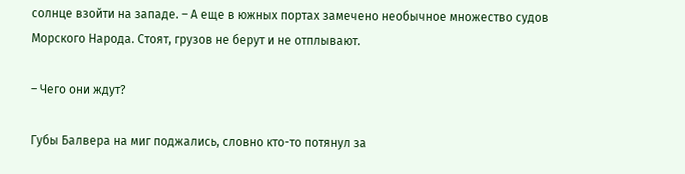солнце взойти на западе. – А еще в южных портах замечено необычное множество судов Морского Народа. Стоят, грузов не берут и не отплывают.

– Чего они ждут?

Губы Балвера на миг поджались, словно кто-то потянул за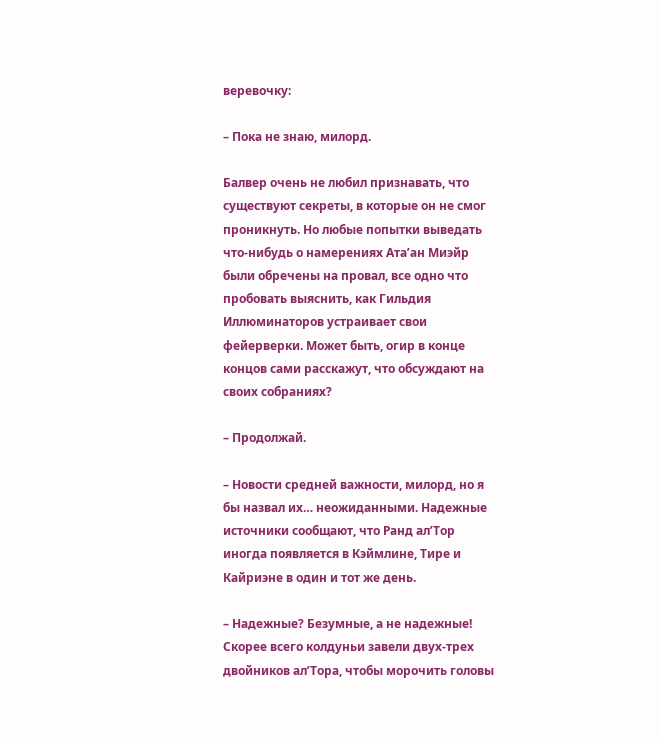веревочку:

– Пока не знаю, милорд.

Балвер очень не любил признавать, что существуют секреты, в которые он не смог проникнуть. Но любые попытки выведать что-нибудь о намерениях Ата’ан Миэйр были обречены на провал, все одно что пробовать выяснить, как Гильдия Иллюминаторов устраивает свои фейерверки. Может быть, огир в конце концов сами расскажут, что обсуждают на своих собраниях?

– Продолжай.

– Новости средней важности, милорд, но я бы назвал их… неожиданными. Надежные источники сообщают, что Ранд ал’Тор иногда появляется в Кэймлине, Тире и Кайриэне в один и тот же день.

– Надежные? Безумные, а не надежные! Скорее всего колдуньи завели двух-трех двойников ал’Тора, чтобы морочить головы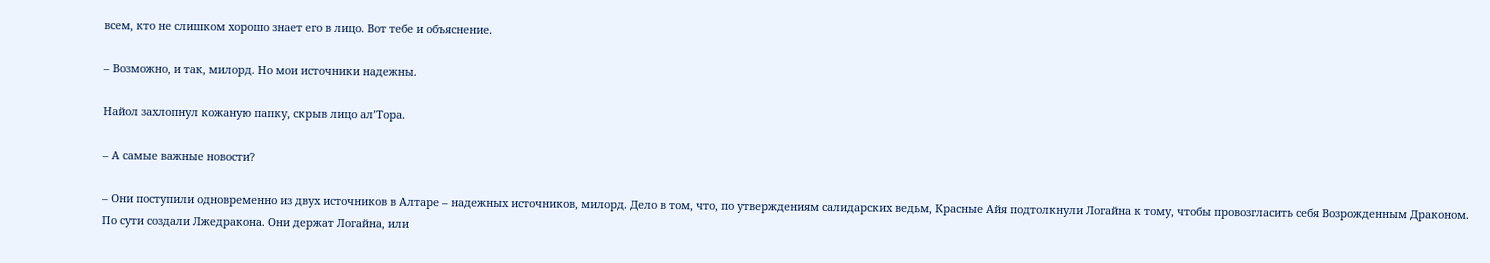всем, кто не слишком хорошо знает его в лицо. Вот тебе и объяснение.

– Возможно, и так, милорд. Но мои источники надежны.

Найол захлопнул кожаную папку, скрыв лицо ал’Тора.

– А самые важные новости?

– Они поступили одновременно из двух источников в Алтаре – надежных источников, милорд. Дело в том, что, по утверждениям салидарских ведьм, Красные Айя подтолкнули Логайна к тому, чтобы провозгласить себя Возрожденным Драконом. По сути создали Лжедракона. Они держат Логайна, или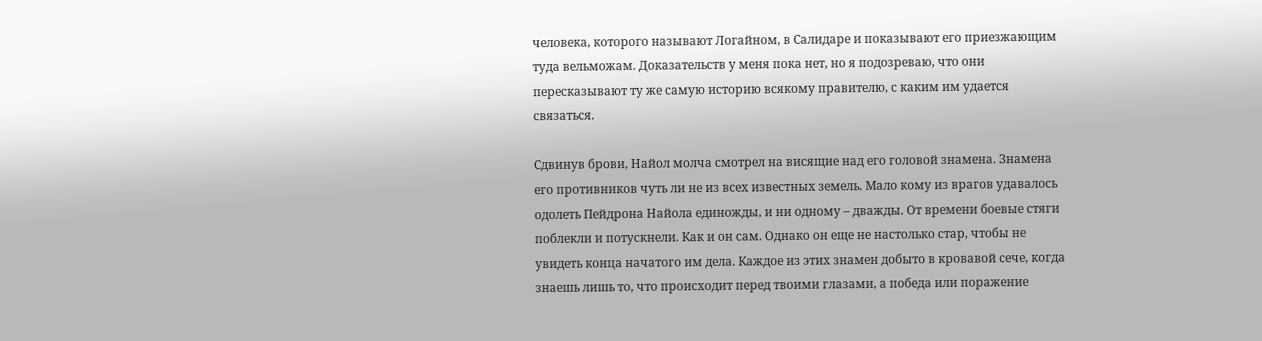человека, которого называют Логайном, в Салидаре и показывают его приезжающим туда вельможам. Доказательств у меня пока нет, но я подозреваю, что они пересказывают ту же самую историю всякому правителю, с каким им удается связаться.

Сдвинув брови, Найол молча смотрел на висящие над его головой знамена. Знамена его противников чуть ли не из всех известных земель. Мало кому из врагов удавалось одолеть Пейдрона Найола единожды, и ни одному – дважды. От времени боевые стяги поблекли и потускнели. Как и он сам. Однако он еще не настолько стар, чтобы не увидеть конца начатого им дела. Каждое из этих знамен добыто в кровавой сече, когда знаешь лишь то, что происходит перед твоими глазами, а победа или поражение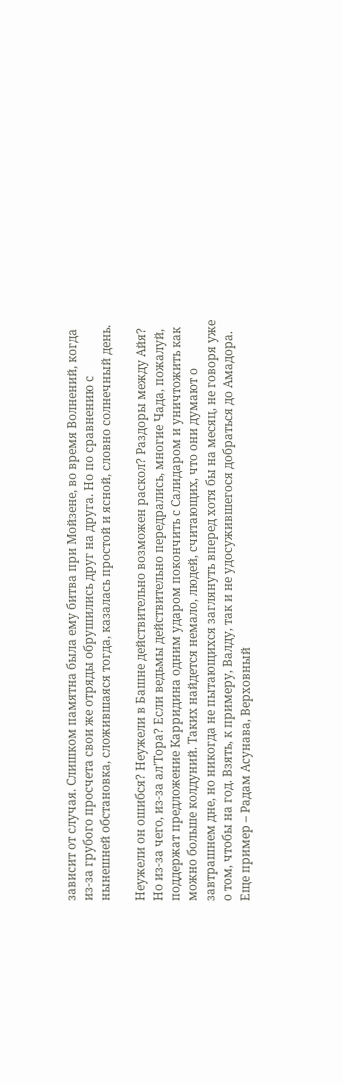зависит от случая. Слишком памятна была ему битва при Мойзене, во время Волнений, когда из-за грубого просчета свои же отряды обрушились друг на друга. Но по сравнению с нынешней обстановка, сложившаяся тогда, казалась простой и ясной, словно солнечный день.

Неужели он ошибся? Неужели в Башне действительно возможен раскол? Раздоры между Айя? Но из-за чего, из-за ал’Тора? Если ведьмы действительно передрались, многие Чада, пожалуй, поддержат предложение Карридина одним ударом покончить с Салидаром и уничтожить как можно больше колдуний. Таких найдется немало, людей, считающих, что они думают о завтрашнем дне, но никогда не пытающихся заглянуть вперед хотя бы на месяц, не говоря уже о том, чтобы на год. Взять, к примеру, Валду, так и не удосужившегося добраться до Амадора. Еще пример – Радам Асунава, Верховный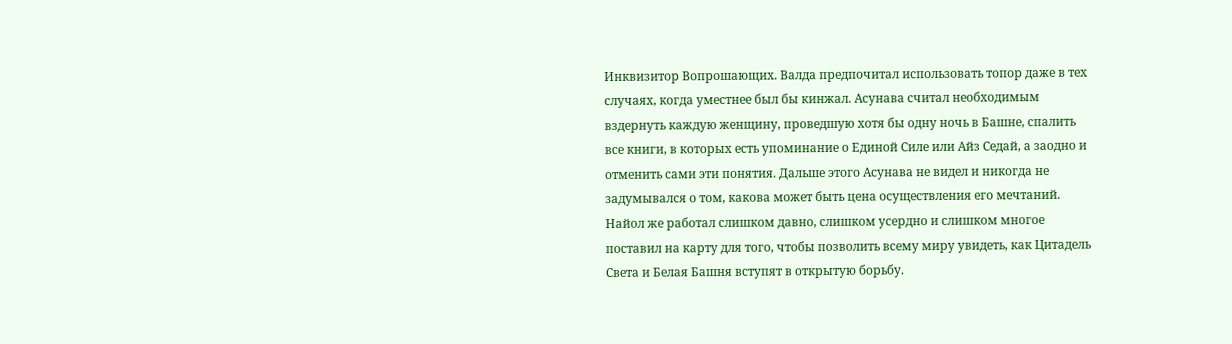Инквизитор Вопрошающих. Валда предпочитал использовать топор даже в тех случаях, когда уместнее был бы кинжал. Асунава считал необходимым вздернуть каждую женщину, проведшую хотя бы одну ночь в Башне, спалить все книги, в которых есть упоминание о Единой Силе или Айз Седай, а заодно и отменить сами эти понятия. Дальше этого Асунава не видел и никогда не задумывался о том, какова может быть цена осуществления его мечтаний. Найол же работал слишком давно, слишком усердно и слишком многое поставил на карту для того, чтобы позволить всему миру увидеть, как Цитадель Света и Белая Башня вступят в открытую борьбу.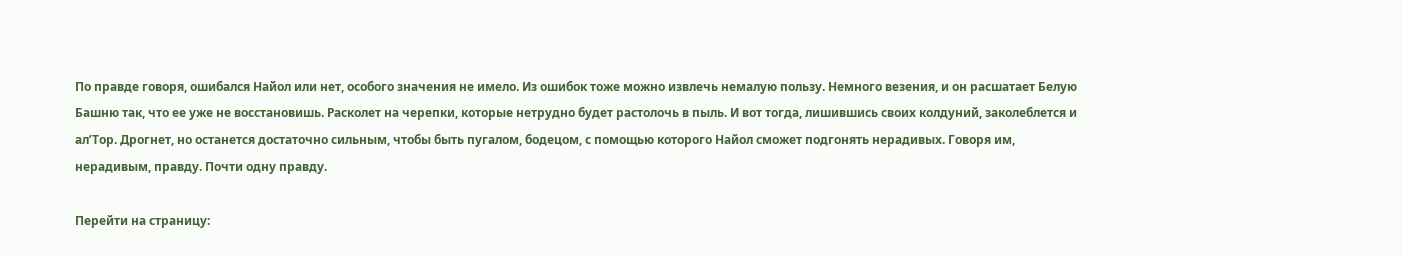По правде говоря, ошибался Найол или нет, особого значения не имело. Из ошибок тоже можно извлечь немалую пользу. Немного везения, и он расшатает Белую Башню так, что ее уже не восстановишь. Расколет на черепки, которые нетрудно будет растолочь в пыль. И вот тогда, лишившись своих колдуний, заколеблется и ал’Тор. Дрогнет, но останется достаточно сильным, чтобы быть пугалом, бодецом, с помощью которого Найол сможет подгонять нерадивых. Говоря им, нерадивым, правду. Почти одну правду.

Перейти на страницу: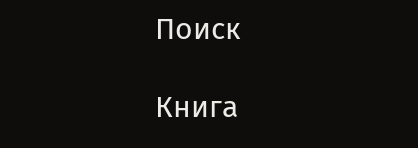Поиск

Книга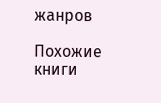жанров

Похожие книги